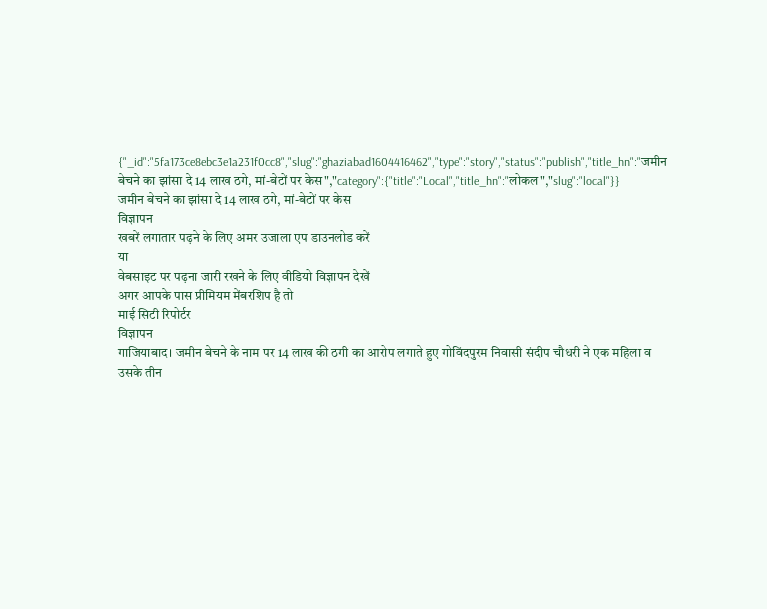{"_id":"5fa173ce8ebc3e1a231f0cc8","slug":"ghaziabad1604416462","type":"story","status":"publish","title_hn":"जमीन बेचने का झांसा दे 14 लाख ठगे, मां-बेटों पर केस","category":{"title":"Local","title_hn":"लोकल","slug":"local"}}
जमीन बेचने का झांसा दे 14 लाख ठगे, मां-बेटों पर केस
विज्ञापन
खबरें लगातार पढ़ने के लिए अमर उजाला एप डाउनलोड करें
या
वेबसाइट पर पढ़ना जारी रखने के लिए वीडियो विज्ञापन देखें
अगर आपके पास प्रीमियम मेंबरशिप है तो
माई सिटी रिपोर्टर
विज्ञापन
गाजियाबाद। जमीन बेचने के नाम पर 14 लाख की ठगी का आरोप लगाते हुए गोविंदपुरम निवासी संदीप चौधरी ने एक महिला व उसके तीन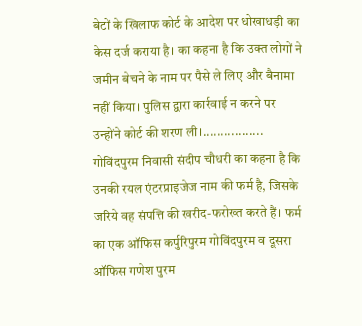बेटों के खिलाफ कोर्ट के आदेश पर धोखाधड़ी का केस दर्ज कराया है। का कहना है कि उक्त लोगों ने जमीन बेचने के नाम पर पैसे ले लिए और बैनामा नहीं किया। पुलिस द्वारा कार्रवाई न करने पर उन्होंने कोर्ट की शरण ली।.................
गोविंदपुरम निवासी संदीप चौधरी का कहना है कि उनकी रयल एंटरप्राइजेज नाम की फर्म है, जिसके जरिये वह संपत्ति की खरीद-फरोख्त करते हैं। फर्म का एक ऑफिस कर्पुरिपुरम गोविंदपुरम व दूसरा ऑफिस गणेश पुरम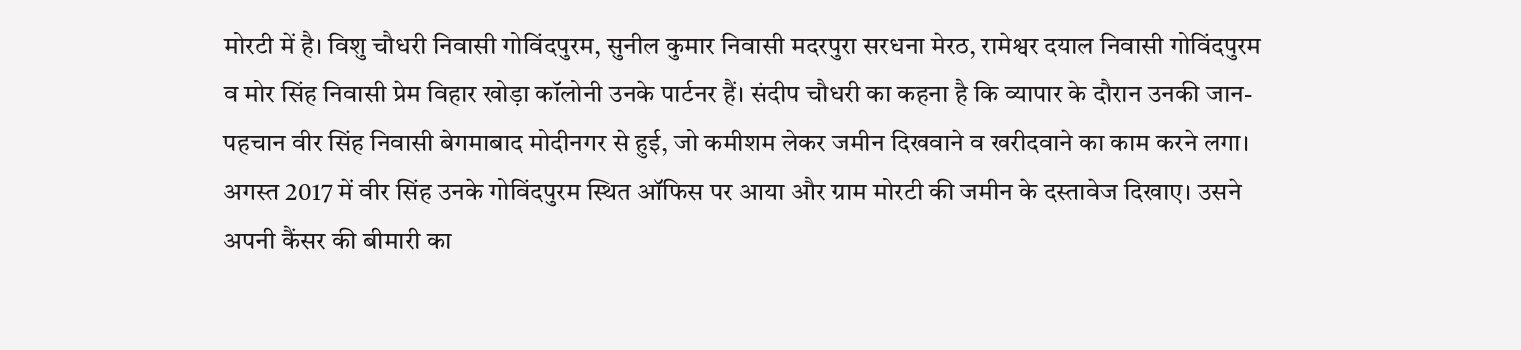मोरटी में है। विशु चौधरी निवासी गोविंदपुरम, सुनील कुमार निवासी मदरपुरा सरधना मेरठ, रामेश्वर दयाल निवासी गोविंदपुरम व मोर सिंह निवासी प्रेम विहार खोड़ा कॉलोनी उनके पार्टनर हैं। संदीप चौधरी का कहना है कि व्यापार के दौरान उनकी जान-पहचान वीर सिंह निवासी बेगमाबाद मोदीनगर से हुई, जो कमीशम लेकर जमीन दिखवाने व खरीदवाने का काम करने लगा। अगस्त 2017 में वीर सिंह उनके गोविंदपुरम स्थित ऑफिस पर आया और ग्राम मोरटी की जमीन के दस्तावेज दिखाए। उसने अपनी कैंसर की बीमारी का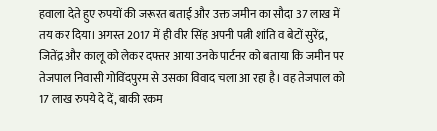हवाला देते हुए रुपयों की जरूरत बताई और उक्त जमीन का सौदा 37 लाख में तय कर दिया। अगस्त 2017 में ही वीर सिंह अपनी पत्नी शांति व बेटों सुरेंद्र, जितेंद्र और कालू को लेकर दफ्तर आया उनके पार्टनर को बताया कि जमीन पर तेजपाल निवासी गोविंदपुरम से उसका विवाद चला आ रहा है। वह तेजपाल को 17 लाख रुपये दे दें, बाकी रकम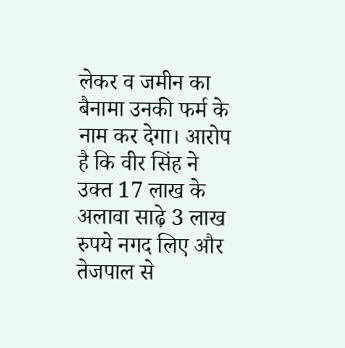लेकर व जमीन का बैनामा उनकी फर्म के नाम कर देगा। आरोप है कि वीर सिंह ने उक्त 17 लाख के अलावा साढ़े 3 लाख रुपये नगद लिए और तेजपाल से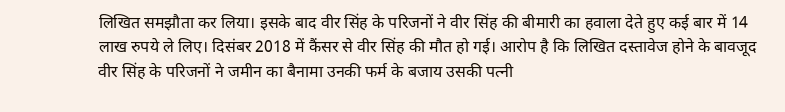लिखित समझौता कर लिया। इसके बाद वीर सिंह के परिजनों ने वीर सिंह की बीमारी का हवाला देते हुए कई बार में 14 लाख रुपये ले लिए। दिसंबर 2018 में कैंसर से वीर सिंह की मौत हो गई। आरोप है कि लिखित दस्तावेज होने के बावजूद वीर सिंह के परिजनों ने जमीन का बैनामा उनकी फर्म के बजाय उसकी पत्नी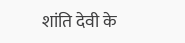शांति देवी के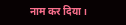नाम कर दिया।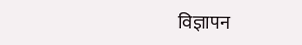विज्ञापन